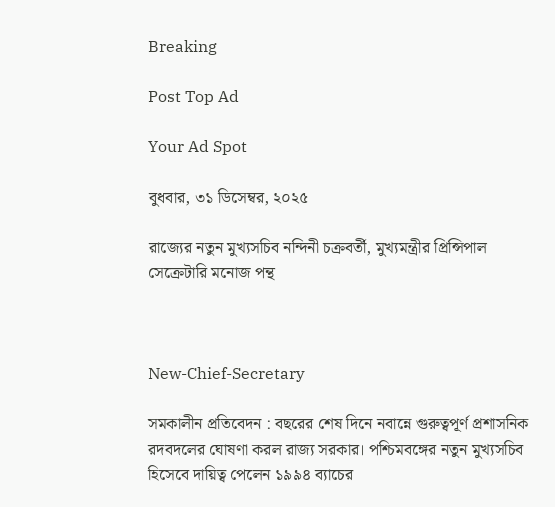Breaking

Post Top Ad

Your Ad Spot

বুধবার, ৩১ ডিসেম্বর, ২০২৫

রাজ্যের নতুন মুখ্যসচিব নন্দিনী চক্রবর্তী, মুখ্যমন্ত্রীর প্রিন্সিপাল সেক্রেটারি মনোজ পন্থ



New-Chief-Secretary

সমকালীন প্রতিবেদন : বছরের শেষ দিনে নবান্নে গুরুত্বপূর্ণ প্রশাসনিক রদবদলের ঘোষণা করল রাজ্য সরকার। পশ্চিমবঙ্গের নতুন মুখ্যসচিব হিসেবে দায়িত্ব পেলেন ১৯৯৪ ব্যাচের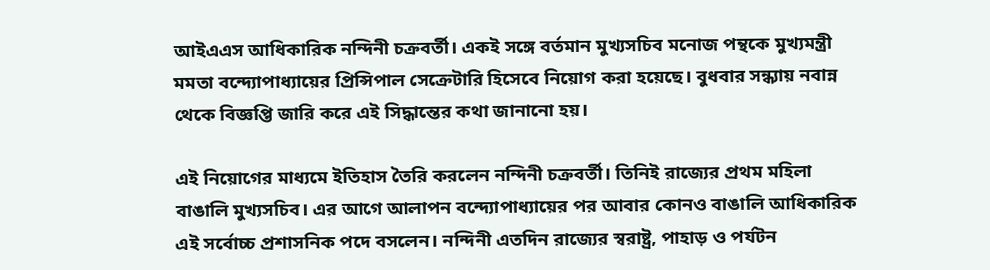আইএএস আধিকারিক নন্দিনী চক্রবর্তী। একই সঙ্গে বর্তমান মুখ্যসচিব মনোজ পন্থকে মুখ্যমন্ত্রী মমতা বন্দ্যোপাধ্যায়ের প্রিন্সিপাল সেক্রেটারি হিসেবে নিয়োগ করা হয়েছে। বুধবার সন্ধ্যায় নবান্ন থেকে বিজ্ঞপ্তি জারি করে এই সিদ্ধান্তের কথা জানানো হয়।

এই নিয়োগের মাধ্যমে ইতিহাস তৈরি করলেন নন্দিনী চক্রবর্তী। তিনিই রাজ্যের প্রথম মহিলা বাঙালি মুখ্যসচিব। এর আগে আলাপন বন্দ্যোপাধ্যায়ের পর আবার কোনও বাঙালি আধিকারিক এই সর্বোচ্চ প্রশাসনিক পদে বসলেন। নন্দিনী এতদিন রাজ্যের স্বরাষ্ট্র, পাহাড় ও পর্যটন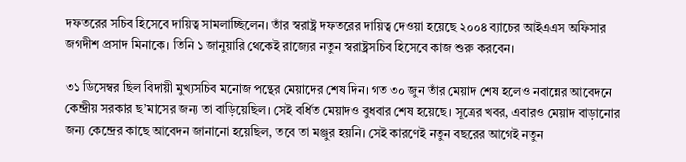দফতরের সচিব হিসেবে দায়িত্ব সামলাচ্ছিলেন। তাঁর স্বরাষ্ট্র দফতরের দায়িত্ব দেওয়া হয়েছে ২০০৪ ব্যাচের আইএএস অফিসার জগদীশ প্রসাদ মিনাকে। তিনি ১ জানুয়ারি থেকেই রাজ্যের নতুন স্বরাষ্ট্রসচিব হিসেবে কাজ শুরু করবেন।

৩১ ডিসেম্বর ছিল বিদায়ী মুখ্যসচিব মনোজ পন্থের মেয়াদের শেষ দিন। গত ৩০ জুন তাঁর মেয়াদ শেষ হলেও নবান্নের আবেদনে কেন্দ্রীয় সরকার ছ’মাসের জন্য তা বাড়িয়েছিল। সেই বর্ধিত মেয়াদও বুধবার শেষ হয়েছে। সূত্রের খবর, এবারও মেয়াদ বাড়ানোর জন্য কেন্দ্রের কাছে আবেদন জানানো হয়েছিল, তবে তা মঞ্জুর হয়নি। সেই কারণেই নতুন বছরের আগেই নতুন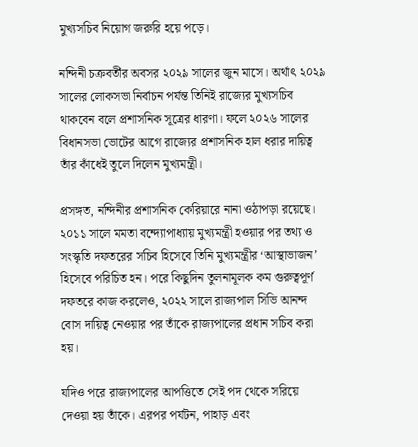মুখ্যসচিব নিয়োগ জরুরি হয়ে পড়ে।

নন্দিনী চক্রবর্তীর অবসর ২০২৯ সালের জুন মাসে। অর্থাৎ ২০২৯ সালের লোকসভা নির্বাচন পর্যন্ত তিনিই রাজ্যের মুখ্যসচিব থাকবেন বলে প্রশাসনিক সূত্রের ধারণা। ফলে ২০২৬ সালের বিধানসভা ভোটের আগে রাজ্যের প্রশাসনিক হাল ধরার দায়িত্ব তাঁর কাঁধেই তুলে দিলেন মুখ্যমন্ত্রী।

প্রসঙ্গত, নন্দিনীর প্রশাসনিক কেরিয়ারে নানা ওঠাপড়া রয়েছে। ২০১১ সালে মমতা বন্দ্যোপাধ্যায় মুখ্যমন্ত্রী হওয়ার পর তথ্য ও সংস্কৃতি দফতরের সচিব হিসেবে তিনি মুখ্যমন্ত্রীর ‘আস্থাভাজন’ হিসেবে পরিচিত হন। পরে কিছুদিন তুলনামূলক কম গুরুত্বপূর্ণ দফতরে কাজ করলেও, ২০২২ সালে রাজ্যপাল সিভি আনন্দ বোস দায়িত্ব নেওয়ার পর তাঁকে রাজ্যপালের প্রধান সচিব করা হয়।

যদিও পরে রাজ্যপালের আপত্তিতে সেই পদ থেকে সরিয়ে দেওয়া হয় তাঁকে। এরপর পর্যটন, পাহাড় এবং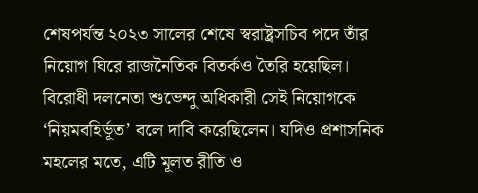শেষপর্যন্ত ২০২৩ সালের শেষে স্বরাষ্ট্রসচিব পদে তাঁর নিয়োগ ঘিরে রাজনৈতিক বিতর্কও তৈরি হয়েছিল। বিরোধী দলনেতা শুভেন্দু অধিকারী সেই নিয়োগকে ‘নিয়মবহির্ভূত’ বলে দাবি করেছিলেন। যদিও প্রশাসনিক মহলের মতে, এটি মূলত রীতি ও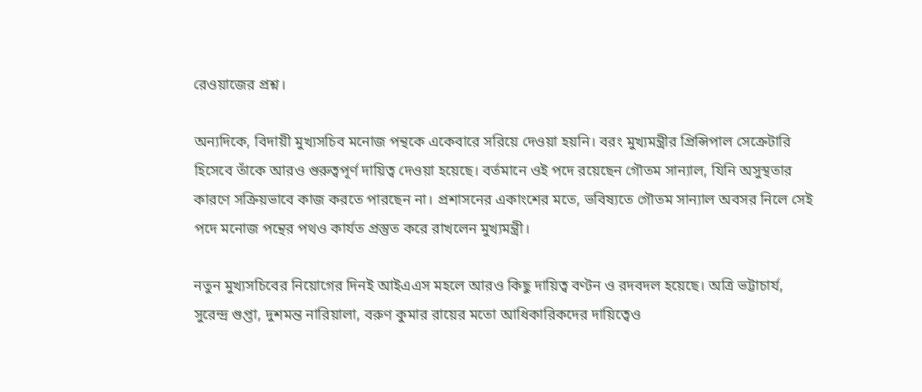রেওয়াজের প্রশ্ন।

অন্যদিকে, বিদায়ী মুখ্যসচিব মনোজ পন্থকে একেবারে সরিয়ে দেওয়া হয়নি। বরং মুখ্যমন্ত্রীর প্রিন্সিপাল সেক্রেটারি হিসেবে তাঁকে আরও গুরুত্বপূর্ণ দায়িত্ব দেওয়া হয়েছে। বর্তমানে ওই পদে রয়েছেন গৌতম সান্যাল, যিনি অসুস্থতার কারণে সক্রিয়ভাবে কাজ করতে পারছেন না। প্রশাসনের একাংশের মতে, ভবিষ্যতে গৌতম সান্যাল অবসর নিলে সেই পদে মনোজ পন্থের পথও কার্যত প্রস্তুত করে রাখলেন মুখ্যমন্ত্রী।

নতুন মুখ্যসচিবের নিয়োগের দিনই আইএএস মহলে আরও কিছু দায়িত্ব বণ্টন ও রদবদল হয়েছে। অত্রি ভট্টাচার্য, সুরেন্দ্র গুপ্তা, দুশমন্ত নারিয়ালা, বরুণ কুমার রায়ের মতো আধিকারিকদের দায়িত্বেও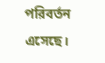পরিবর্তন এসেছে।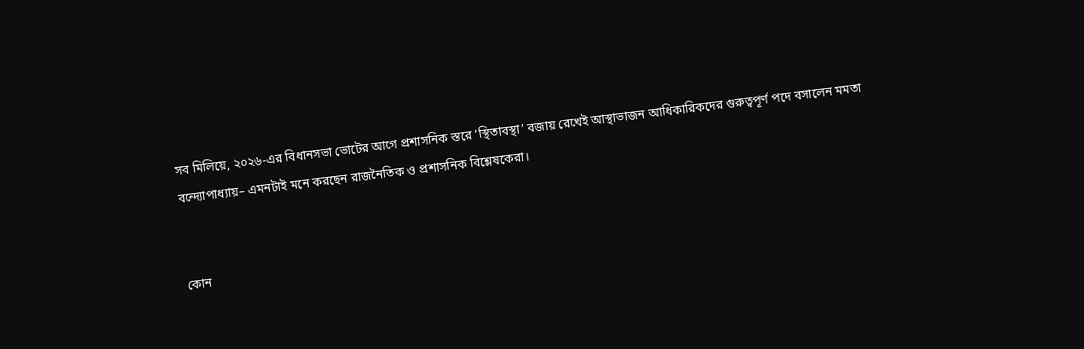সব মিলিয়ে, ২০২৬-এর বিধানসভা ভোটের আগে প্রশাসনিক স্তরে ‘স্থিতাবস্থা’ বজায় রেখেই আস্থাভাজন আধিকারিকদের গুরুত্বপূর্ণ পদে বসালেন মমতা বন্দ্যোপাধ্যায়– এমনটাই মনে করছেন রাজনৈতিক ও প্রশাসনিক বিশ্লেষকেরা।


কোন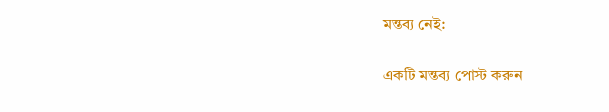মন্তব্য নেই:

একটি মন্তব্য পোস্ট করুন